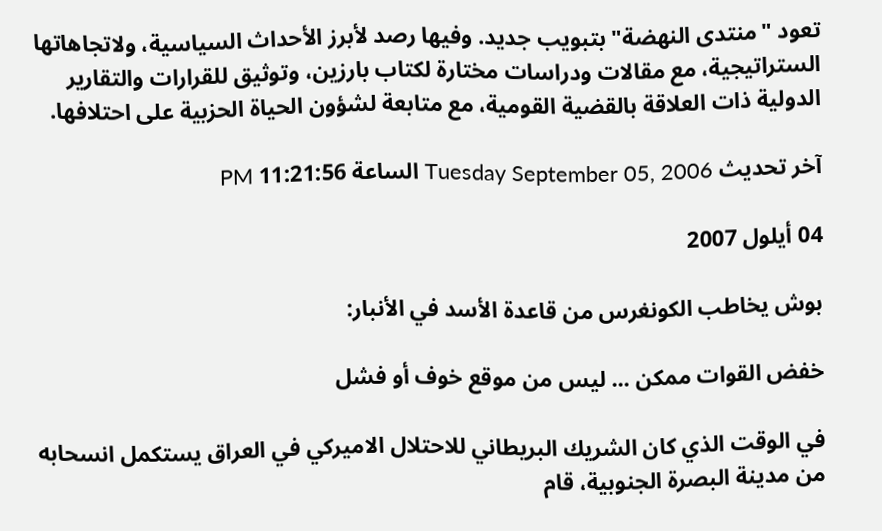تعود "منتدى النهضة" بتبويب جديد. وفيها رصد لأبرز الأحداث السياسية، ولاتجاهاتها الستراتيجية، مع مقالات ودراسات مختارة لكتاب بارزين، وتوثيق للقرارات والتقارير الدولية ذات العلاقة بالقضية القومية، مع متابعة لشؤون الحياة الحزبية على احتلافها.

آخر تحديث Tuesday September 05, 2006 الساعة 11:21:56 PM

04 أيلول 2007

بوش يخاطب الكونغرس من قاعدة الأسد في الأنبار:

خفض القوات ممكن ... ليس من موقع خوف أو فشل

في الوقت الذي كان الشريك البريطاني للاحتلال الاميركي في العراق يستكمل انسحابه من مدينة البصرة الجنوبية، قام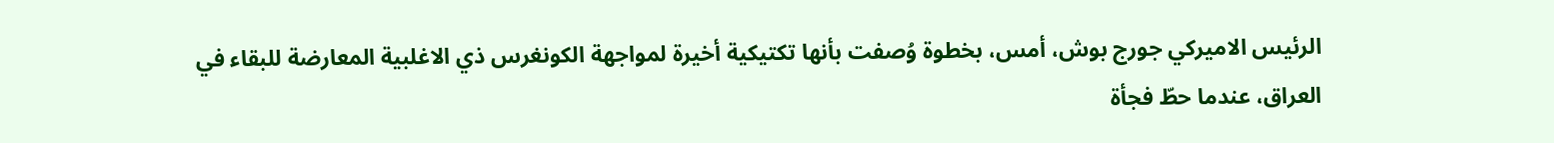الرئيس الاميركي جورج بوش، أمس، بخطوة وُصفت بأنها تكتيكية أخيرة لمواجهة الكونغرس ذي الاغلبية المعارضة للبقاء في العراق، عندما حطّ فجأة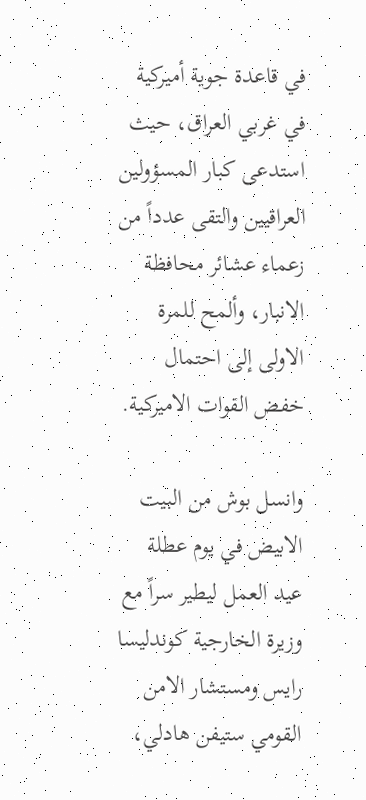في قاعدة جوية أميركية في غربي العراق، حيث استدعى كبار المسؤولين العراقيين والتقى عدداً من زعماء عشائر محافظة الانبار، وألمح للمرة الاولى إلى احتمال خفض القوات الاميركية.

وانسل بوش من البيت الابيض في يوم عطلة عيد العمل ليطير سراً مع وزيرة الخارجية كوندليسا رايس ومستشار الامن القومي ستيفن هادلي،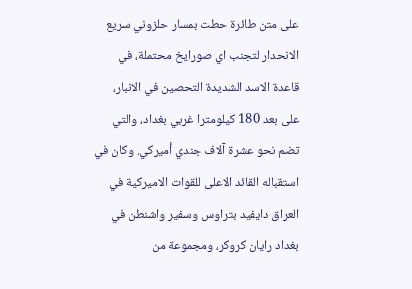على متن طائرة حطت بمسار حلزوني سريع الانحدار لتجنب اي صورايخ محتملة، في قاعدة الاسد الشديدة التحصين في الانبار، على بعد 180 كيلومترا غربي بغداد، والتي تضم نحو عشرة آلاف جندي أميركي. وكان في استقباله القائد الاعلى للقوات الاميركية في العراق دايفيد بتراوس وسفير واشنطن في بغداد رايان كروكر، ومجموعة من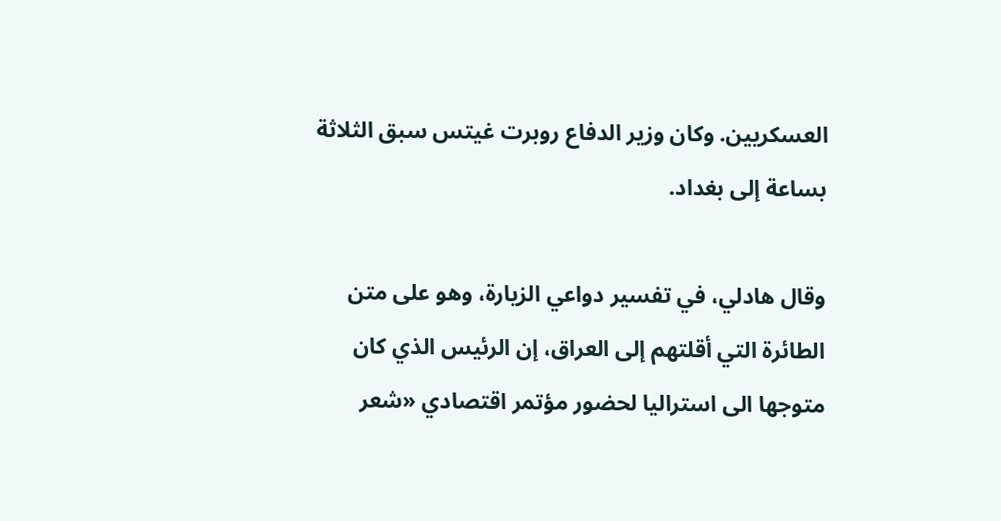العسكريين. وكان وزير الدفاع روبرت غيتس سبق الثلاثة بساعة إلى بغداد.

وقال هادلي، في تفسير دواعي الزيارة، وهو على متن الطائرة التي أقلتهم إلى العراق، إن الرئيس الذي كان متوجها الى استراليا لحضور مؤتمر اقتصادي «شعر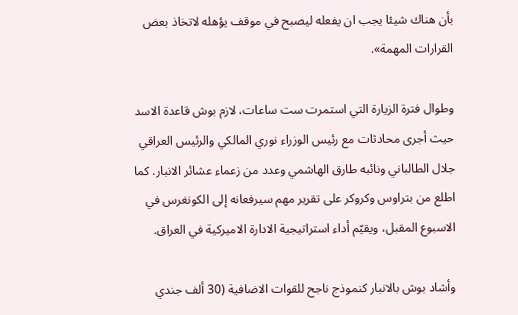بأن هناك شيئا يجب ان يفعله ليصبح في موقف يؤهله لاتخاذ بعض القرارات المهمة».

وطوال فترة الزيارة التي استمرت ست ساعات، لازم بوش قاعدة الاسد حيث أجرى محادثات مع رئيس الوزراء نوري المالكي والرئيس العراقي جلال الطالباني ونائبه طارق الهاشمي وعدد من زعماء عشائر الانبار. كما اطلع من بتراوس وكروكر على تقرير مهم سيرفعانه إلى الكونغرس في الاسبوع المقبل، ويقيّم أداء استراتيجية الادارة الاميركية في العراق.

وأشاد بوش بالانبار كنموذج ناجح للقوات الاضافية (30 ألف جندي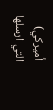أميركي) التي ارسلها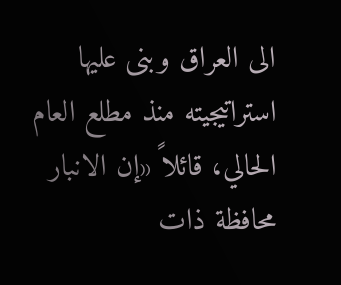الى العراق وبنى عليها استراتيجيته منذ مطلع العام الحالي، قائلاً «إن الانبار محافظة ذات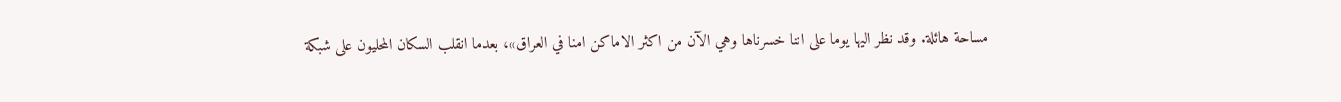مساحة هائلة. وقد نظر اليها يوما على اننا خسرناها وهي الآن من اكثر الاماكن امنا في العراق»، بعدما انقلب السكان المحليون على شبكة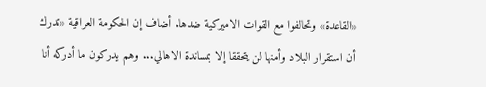«القاعدة» وتحالفوا مع القوات الاميركية ضدها. أضاف إن الحكومة العراقية «تدرك أن استقرار البلاد وأمنها لن يتحققا إلا بمساندة الاهالي... وهم يدركون ما أدركه أنا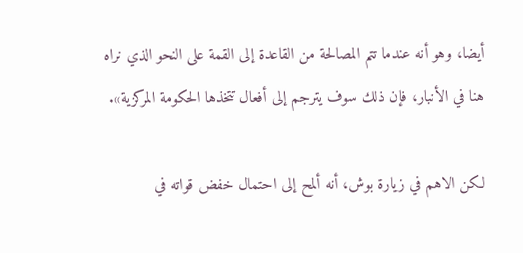أيضا، وهو أنه عندما تتم المصالحة من القاعدة إلى القمة على النحو الذي نراه هنا في الأنبار، فإن ذلك سوف يترجم إلى أفعال تتخذها الحكومة المركزية».

لكن الاهم في زيارة بوش، أنه ألمح إلى احتمال خفض قواته في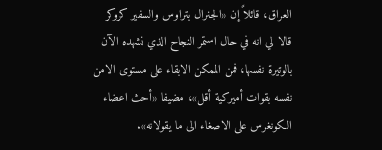العراق، قائلاً إن «الجنرال بتراوس والسفير كروكر قالا لي انه في حال استمر النجاح الذي نشهده الآن بالوتيرة نفسها، فمن الممكن الابقاء على مستوى الامن نفسه بقوات أميركية أقل»، مضيفا «أحث اعضاء الكونغرس على الاصغاء الى ما يقولانه».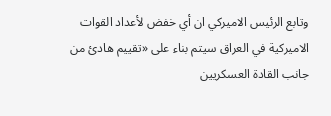وتابع الرئيس الاميركي ان أي خفض لأعداد القوات الاميركية في العراق سيتم بناء على «تقييم هادئ من جانب القادة العسكريين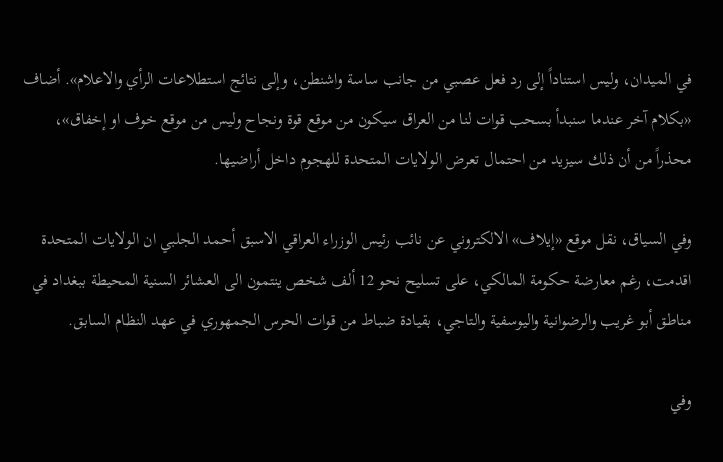في الميدان، وليس استناداً إلى رد فعل عصبي من جانب ساسة واشنطن، وإلى نتائج استطلاعات الرأي والاعلام». أضاف «بكلام آخر عندما سنبدأ بسحب قوات لنا من العراق سيكون من موقع قوة ونجاح وليس من موقع خوف او إخفاق»، محذراً من أن ذلك سيزيد من احتمال تعرض الولايات المتحدة للهجوم داخل أراضيها.

وفي السياق، نقل موقع «إيلاف» الالكتروني عن نائب رئيس الوزراء العراقي الاسبق أحمد الجلبي ان الولايات المتحدة اقدمت، رغم معارضة حكومة المالكي، على تسليح نحو 12 ألف شخص ينتمون الى العشائر السنية المحيطة ببغداد في مناطق أبو غريب والرضوانية واليوسفية والتاجي، بقيادة ضباط من قوات الحرس الجمهوري في عهد النظام السابق.

وفي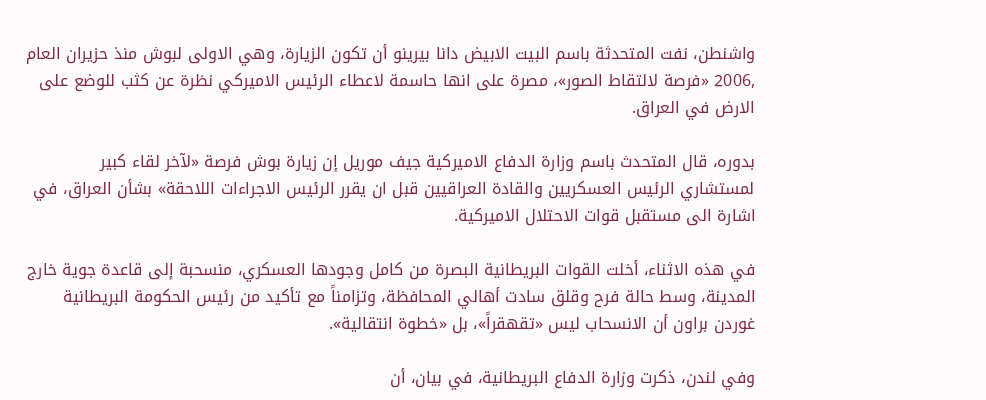واشنطن، نفت المتحدثة باسم البيت الابيض دانا بيرينو أن تكون الزيارة، وهي الاولى لبوش منذ حزيران العام ,2006 «فرصة لالتقاط الصور»، مصرة على انها حاسمة لاعطاء الرئيس الاميركي نظرة عن كثب للوضع على الارض في العراق.

بدوره، قال المتحدث باسم وزارة الدفاع الاميركية جيف موريل إن زيارة بوش فرصة «لآخر لقاء كبير لمستشاري الرئيس العسكريين والقادة العراقيين قبل ان يقرر الرئيس الاجراءات اللاحقة» بشأن العراق، في اشارة الى مستقبل قوات الاحتلال الاميركية.

في هذه الاثناء، أخلت القوات البريطانية البصرة من كامل وجودها العسكري، منسحبة إلى قاعدة جوية خارج المدينة، وسط حالة فرح وقلق سادت أهالي المحافظة، وتزامناً مع تأكيد من رئيس الحكومة البريطانية غوردن براون أن الانسحاب ليس «تقهقراً»، بل «خطوة انتقالية».

وفي لندن، ذكرت وزارة الدفاع البريطانية، في بيان، أن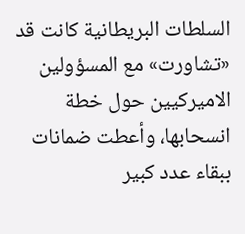السلطات البريطانية كانت قد «تشاورت» مع المسؤولين الاميركيين حول خطة انسحابها، وأعطت ضمانات ببقاء عدد كبير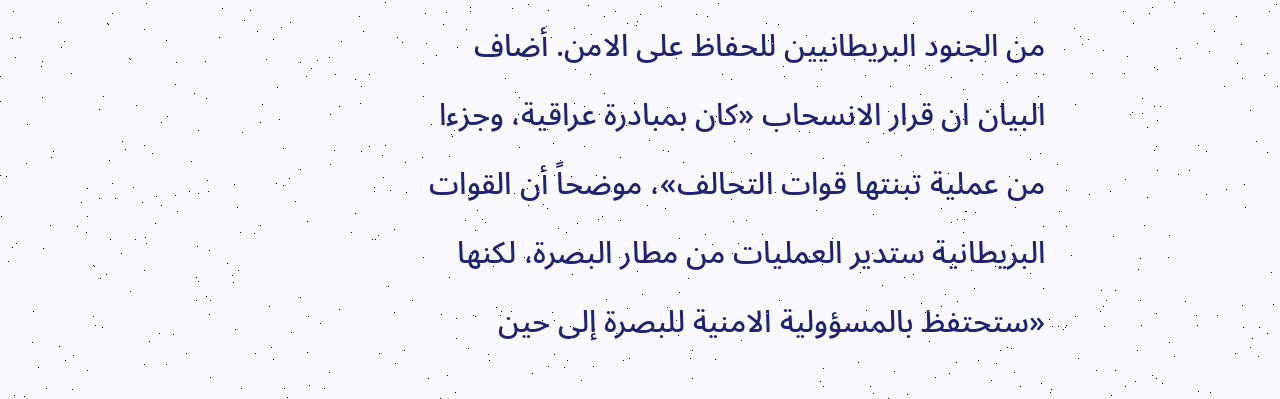من الجنود البريطانيين للحفاظ على الامن. أضاف البيان ان قرار الانسحاب «كان بمبادرة عراقية، وجزءا من عملية تبنتها قوات التحالف»، موضحاً أن القوات البريطانية ستدير العمليات من مطار البصرة، لكنها «ستحتفظ بالمسؤولية الامنية للبصرة إلى حين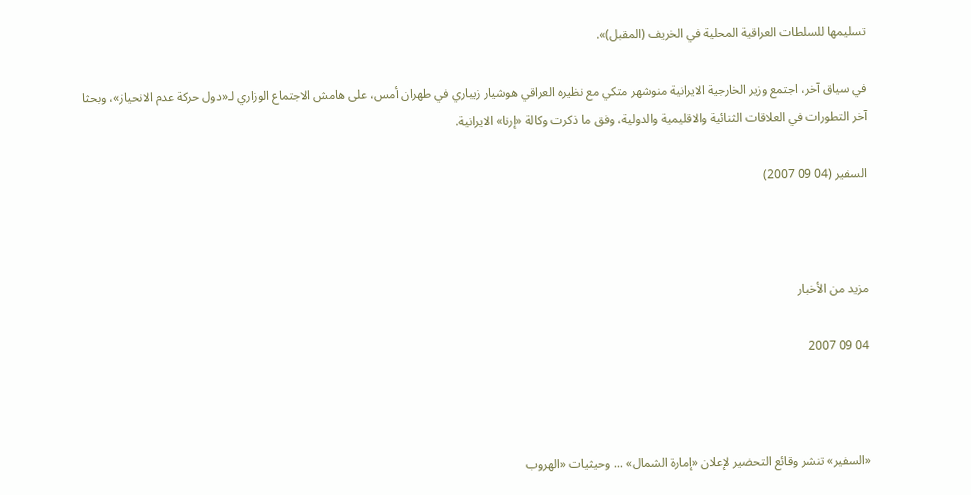تسليمها للسلطات العراقية المحلية في الخريف (المقبل)».

في سياق آخر، اجتمع وزير الخارجية الايرانية منوشهر متكي مع نظيره العراقي هوشيار زيباري في طهران أمس، على هامش الاجتماع الوزاري لـ«دول حركة عدم الانحياز»، وبحثا آخر التطورات في العلاقات الثنائية والاقليمية والدولية، وفق ما ذكرت وكالة «إرنا» الايرانية.

السفير (04 09 2007)



مزيد من الأخبار

04 09 2007



«السفير» تنشر وقائع التحضير لإعلان «إمارة الشمال» ... وحيثيات «الهروب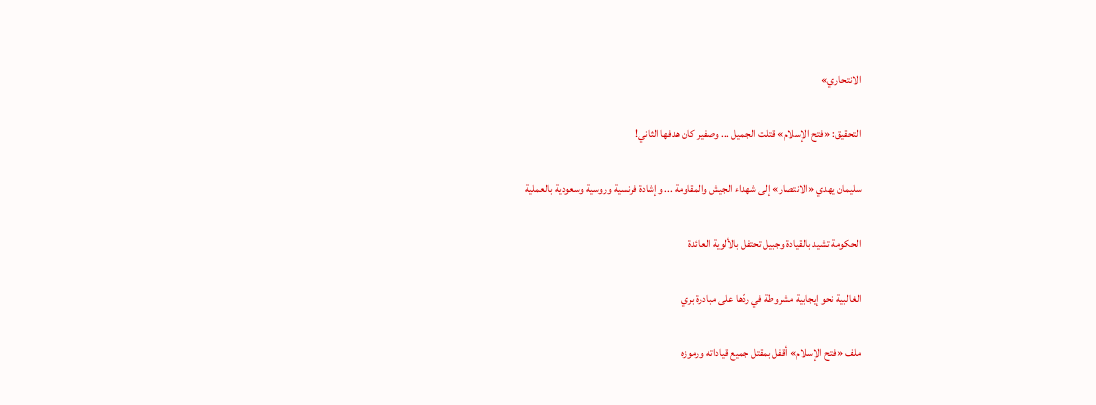الانتحاري»

التحقيق: «فتح الإسلام» قتلت الجميل ... وصفير كان هدفها الثاني!

سليمان يهدي «الانتصار» إلى شهداء الجيش والمقاومة ... وإشادة فرنسية وروسية وسعودية بالعملية

الحكومة تشيد بالقيادة وجبيل تحتفل بالألوية العائدة

الغالبية نحو إيجابية مشروطة في ردّها على مبادرة بري

ملف «فتح الإسلام» أقفل بمقتل جميع قياداته ورموزه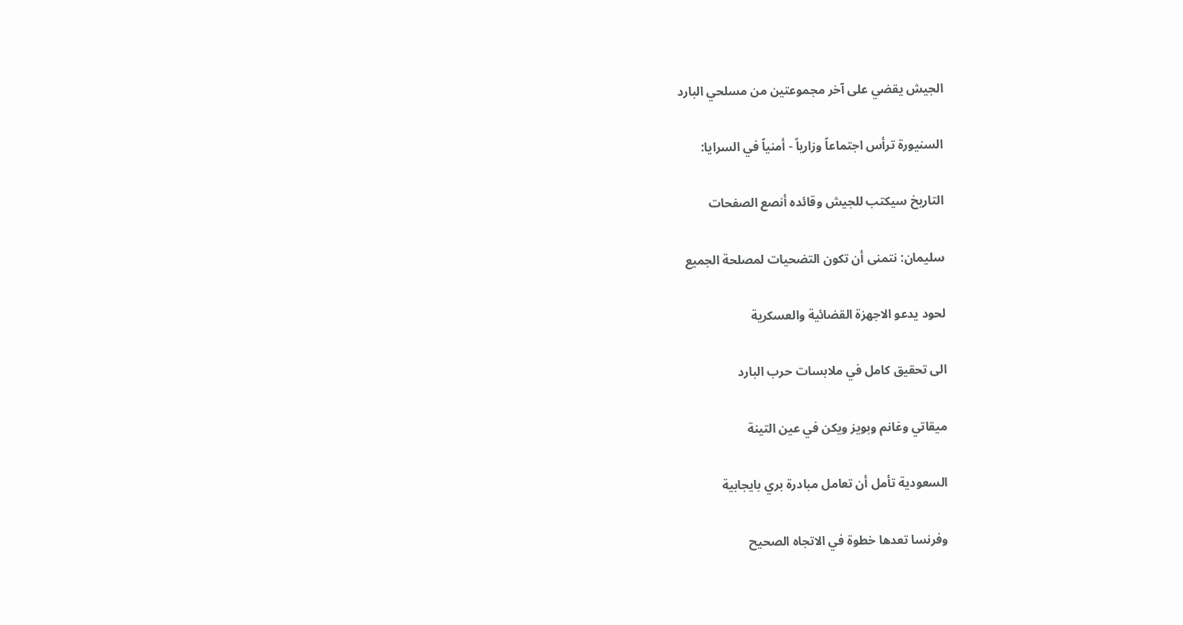الجيش يقضي على آخر مجموعتين من مسلحي البارد

السنيورة ترأس اجتماعاً وزارياً - أمنياً في السرايا:

التاريخ سيكتب للجيش وقائده أنصع الصفحات

سليمان: نتمنى أن تكون التضحيات لمصلحة الجميع

لحود يدعو الاجهزة القضائية والعسكرية

الى تحقيق كامل في ملابسات حرب البارد

ميقاتي وغانم وبويز ويكن في عين التينة

السعودية تأمل أن تعامل مبادرة بري بايجابية

وفرنسا تعدها خطوة في الاتجاه الصحيح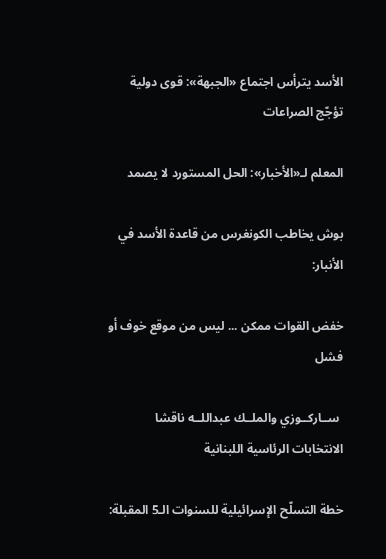الأسد يترأس اجتماع «الجبهة»: قوى دولية تؤجّج الصراعات

المعلم لـ«الأخبار»: الحل المستورد لا يصمد

بوش يخاطب الكونغرس من قاعدة الأسد في الأنبار:

خفض القوات ممكن ... ليس من موقع خوف أو فشل

 ســاركــوزي والملــك عبداللــه ناقشا الانتخابات الرئاسية اللبنانية

خطة التسلّح الإسرائيلية للسنوات الـ5 المقبلة: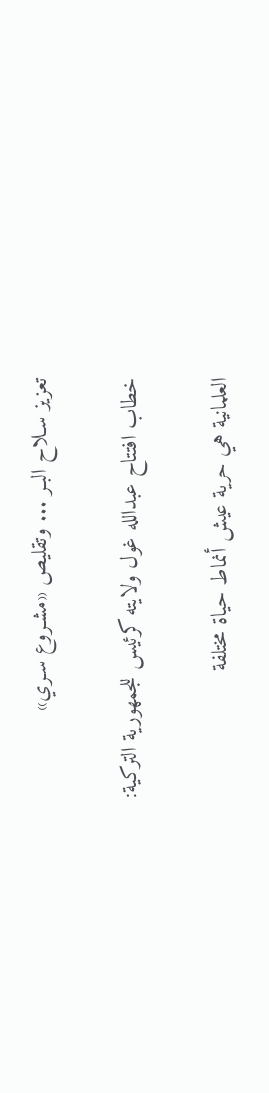تعزيز سـلاح البـر ... وتقليص «مشـروع سـري»

خطاب افتتاح عبدالله غول ولايته كرئيس للجمهورية التركية:

العلمانية هي حرية عيش أنماط حياة مختلفة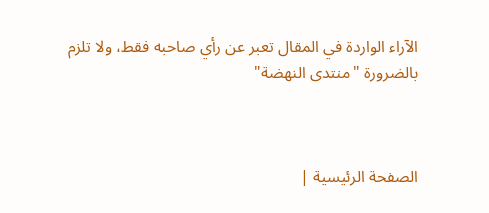الآراء الواردة في المقال تعبر عن رأي صاحبه فقط، ولا تلزم بالضرورة "منتدى النهضة"



الصفحة الرئيسية |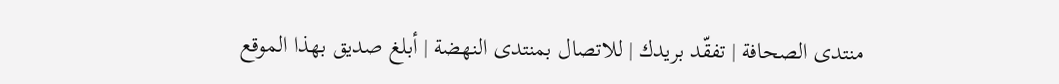منتدى الصحافة | تفقّد بريدك | للاتصال بمنتدى النهضة | أبلغ صديق بهذا الموقع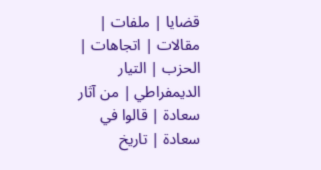قضايا | ملفات | مقالات | اتجاهات | الحزب | التيار الديمفراطي | من آثار سعادة | قالوا في سعادة | تاريخ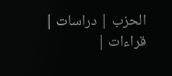الحزب | دراسات | قراءات |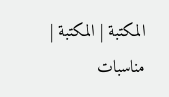المكتبة | المكتبة | مناسبات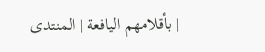| بأقلامهم اليافعة | المنتدى